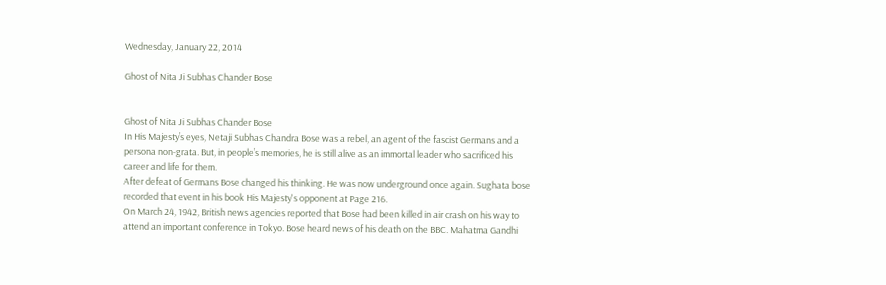Wednesday, January 22, 2014

Ghost of Nita Ji Subhas Chander Bose


Ghost of Nita Ji Subhas Chander Bose
In His Majesty’s eyes, Netaji Subhas Chandra Bose was a rebel, an agent of the fascist Germans and a persona non-grata. But, in people’s memories, he is still alive as an immortal leader who sacrificed his career and life for them.
After defeat of Germans Bose changed his thinking. He was now underground once again. Sughata bose recorded that event in his book His Majesty's opponent at Page 216.
On March 24, 1942, British news agencies reported that Bose had been killed in air crash on his way to attend an important conference in Tokyo. Bose heard news of his death on the BBC. Mahatma Gandhi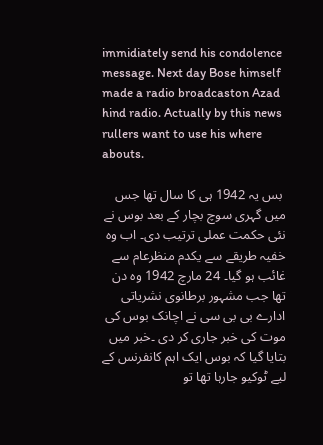immidiately send his condolence message. Next day Bose himself made a radio broadcaston Azad hind radio. Actually by this news rullers want to use his where abouts.

 بس یہ 1942 ہی کا سال تھا جس میں گہری سوچ بچار کے بعد بوس نے نئی حکمت عملی ترتیب دی۔ اب وہ خفیہ طریقے سے یکدم منظرعام سے غائب ہو گیا۔ 24 مارچ 1942 وہ دن تھا جب مشہور برطانوی نشریاتی ادارے بی بی سی نے اچانک بوس کی موت کی خبر جاری کر دی ۔خبر میں بتایا گیا کہ بوس ایک اہم کانفرنس کے لیے ٹوکیو جارہا تھا تو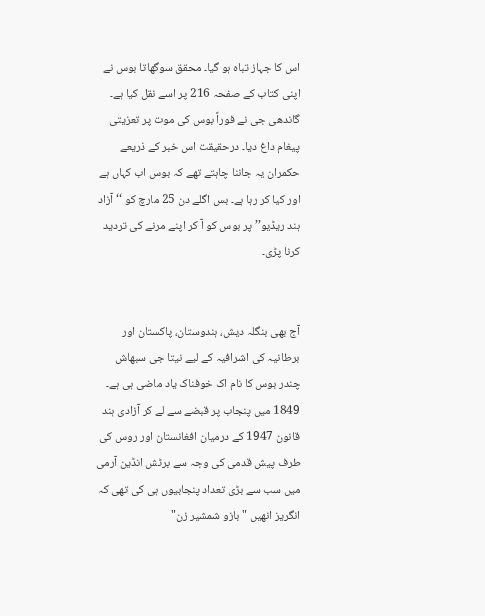اس کا جہاز تباہ ہو گیا۔ محقق سوگھاتا بوس نے اپنی کتاب کے صفحہ 216 پر اسے نقل کیا ہے۔
گاندھی جی نے فوراً بوس کی موت پر تعزیتی پیغام داغ دیا۔ درحقیقت اس خبر کے ذریعے حکمران یہ جاننا چاہتے تھے کہ بوس اب کہاں ہے اور کیا کر رہا ہے۔ بس اگلے دن 25 مارچ کو ‘‘آزاد ہند ریڈیو’’ پر بوس کو آ کر اپنے مرنے کی تردید کرنا پڑی۔


آج بھی بنگلہ دیش، ہندوستان، پاکستان اور برطانیہ کی اشرافیہ کے لیے نیتا جی سبھاش چندر بوس کا نام اک خوفناک یاد ماضی ہی ہے۔ 1849 میں پنجاب پر قبضے سے لے کر آزادی ہند قانون 1947 کے درمیان افغانستان اور روس کی طرف پیش قدمی کی وجہ سے برٹش انڈین آرمی میں سب سے بڑی تعداد پنجابیوں ہی کی تھی کہ انگریز انھیں "بازو شمشیر زن"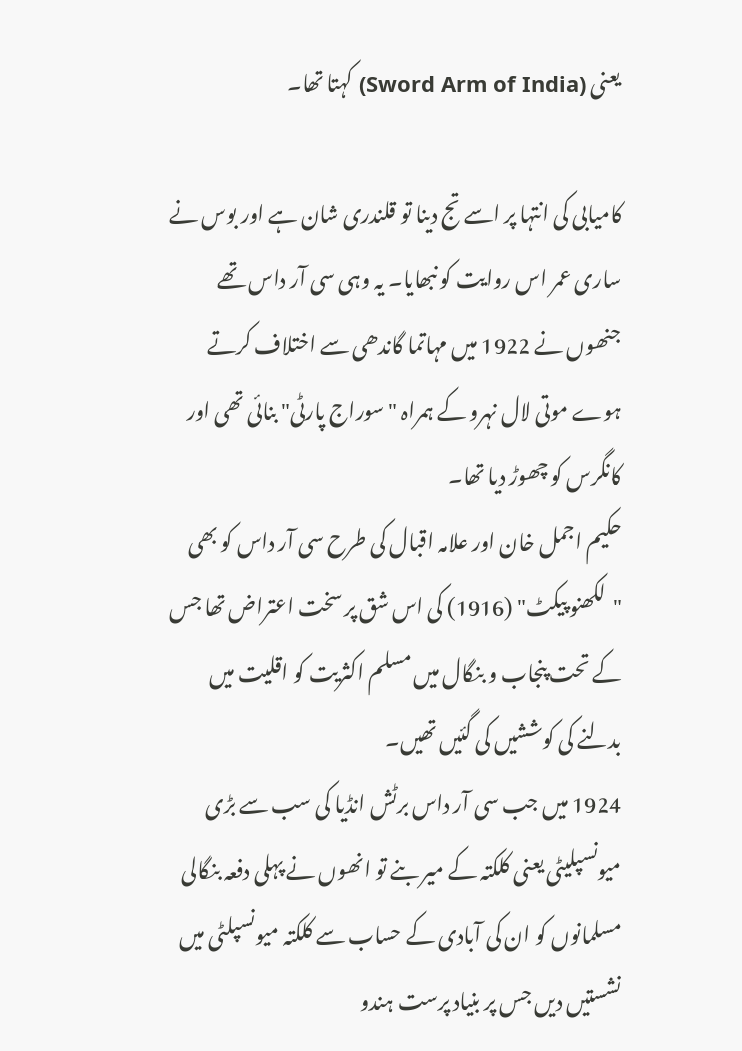یعنی (Sword Arm of India) کہتا تھا۔

کامیابی کی انتہا پر اسے تج دینا تو قلندری شان ہے اور بوس نے ساری عمر اس روایت کو نبھایا۔ یہ وہی سی آر داس تھے جنھوں نے 1922 میں مہاتما گاندھی سے اختلاف کرتے ہوے موتی لال نہرو کے ہمراہ "سوراج پارٹی" بنائی تھی اور کانگرس کو چھوڑ دیا تھا۔
حکیم اجمل خان اور علامہ اقبال کی طرح سی آر داس کو بھی "لکھنو پیکٹ" (1916) کی اس شق پر سخت اعتراض تھا جس کے تحت پنجاب و بنگال میں مسلم اکثریت کو اقلیت میں بدلنے کی کوششیں کی گئیں تھیں۔
1924 میں جب سی آر داس برٹش انڈیا کی سب سے بڑی میونسپلیٹی یعنی کلکتہ کے میر بنے تو انھوں نے پہلی دفعہ بنگالی مسلمانوں کو ان کی آبادی کے حساب سے کلکتہ میونسپلٹی میں نشستیں دیں جس پر بنیاد پرست ہندو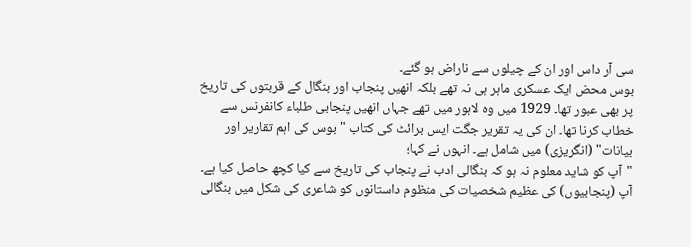سی آر داس اور ان کے چیلوں سے ناراض ہو گئے۔
بوس محض ایک عسکری ماہر ہی نہ تھے بلکہ انھیں پنجاب اور بنگال کے قربتوں کی تاریخ پر بھی عبور تھا۔ 1929 میں وہ لاہور میں تھے جہاں انھیں پنجابی طلباء کانفرنس سے خطاب کرنا تھا۔ ان کی یہ تقریر جگت ایس برائٹ کی کتاب "بوس کی اہم تقاریر اور بیانات" (انگریزی) میں شامل ہے۔ انہوں نے کہا؛
"آپ کو شاید معلوم نہ ہو کہ بنگالی ادب نے پنجاب کی تاریخ سے کیا کچھ حاصل کیا ہے۔ آپ (پنجابیوں) کی عظیم شخصیات کی منظوم داستانوں کو شاعری کی شکل میں بنگالی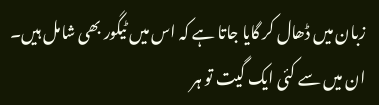زبان میں ڈھال کر گایا جاتا ہے کہ اس میں ٹیگور بھی شامل ہیں۔ ان میں سے کئی ایک گیت تو ہر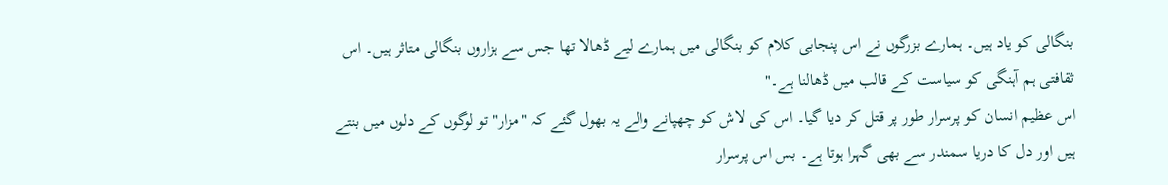بنگالی کو یاد ہیں۔ ہمارے بزرگوں نے اس پنجابی کلام کو بنگالی میں ہمارے لیے ڈھالا تھا جس سے ہزاروں بنگالی متاثر ہیں۔ اس ثقافتی ہم آہنگی کو سیاست کے قالب میں ڈھالنا ہے۔"
اس عظیم انسان کو پرسرار طور پر قتل کر دیا گیا۔ اس کی لاش کو چھپانے والے یہ بھول گئے کہ "مزار" تو لوگوں کے دلوں میں بنتے ہیں اور دل کا دریا سمندر سے بھی گہرا ہوتا ہے۔ بس اس پرسرار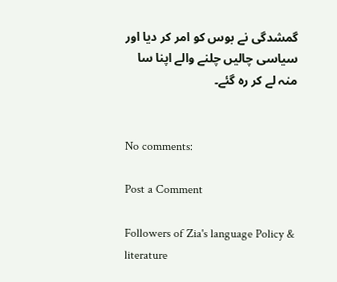گمشدگی نے بوس کو امر کر دیا اور سیاسی چالیں چلنے والے اپنا سا منہ لے کر رہ گئے۔


No comments:

Post a Comment

Followers of Zia's language Policy & literature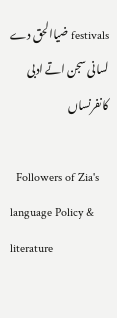festivals ضیاالحق دے لسانی سجن اتے ادبی کانفرنساں

  Followers of Zia's language Policy & literature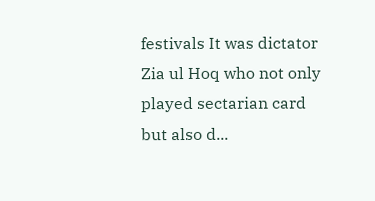festivals It was dictator Zia ul Hoq who not only played sectarian card but also d...